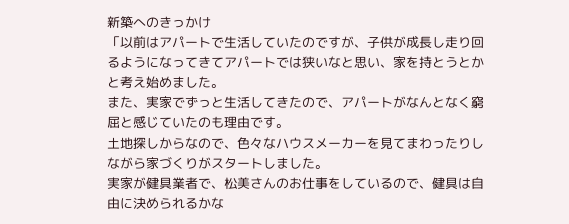新築へのきっかけ
「以前はアパートで生活していたのですが、子供が成長し走り回るようになってきてアパートでは狭いなと思い、家を持とうとかと考え始めました。
また、実家でずっと生活してきたので、アパートがなんとなく窮屈と感じていたのも理由です。
土地探しからなので、色々なハウスメーカーを見てまわったりしながら家づくりがスタートしました。
実家が健具業者で、松美さんのお仕事をしているので、健具は自由に決められるかな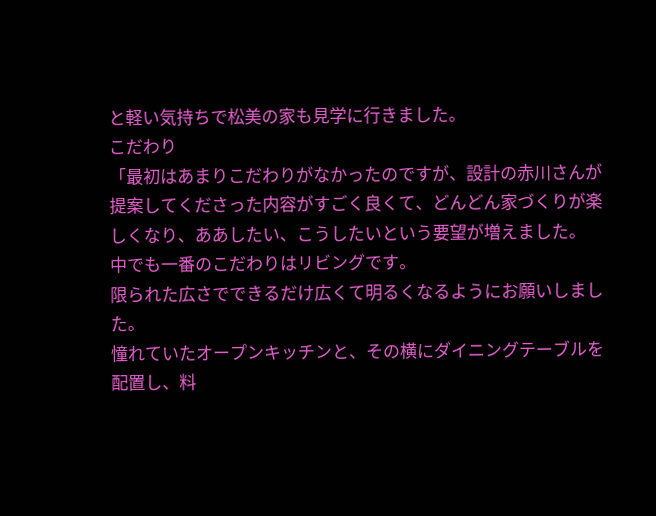と軽い気持ちで松美の家も見学に行きました。
こだわり
「最初はあまりこだわりがなかったのですが、設計の赤川さんが提案してくださった内容がすごく良くて、どんどん家づくりが楽しくなり、ああしたい、こうしたいという要望が増えました。
中でも一番のこだわりはリビングです。
限られた広さでできるだけ広くて明るくなるようにお願いしました。
憧れていたオープンキッチンと、その横にダイニングテーブルを配置し、料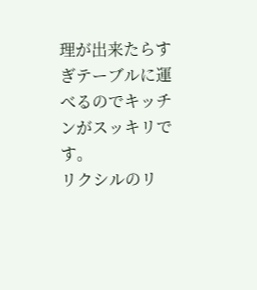理が出来たらすぎテーブルに運べるのでキッチンがスッキリです。
リクシルのリ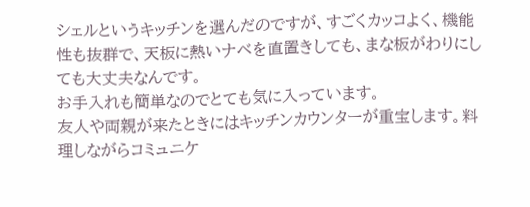シェルというキッチンを選んだのですが、すごくカッコよく、機能性も抜群で、天板に熱いナベを直置きしても、まな板がわりにしても大丈夫なんです。
お手入れも簡単なのでとても気に入っています。
友人や両親が来たときにはキッチンカウンターが重宝します。料理しながらコミュニケ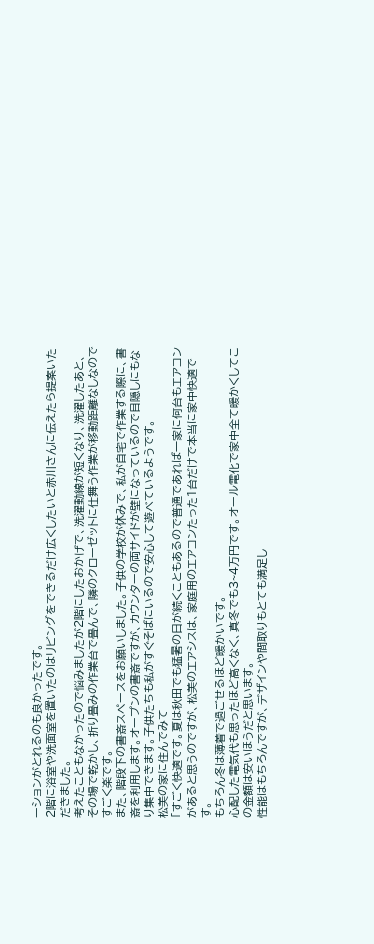ーションがとれるのも良かったです。
2階に浴室や洗面室を置いたのはリビングをできるだけ広くしたいと赤川さんに伝えたら提案いただきました。
考えたこともなかったので悩みましたが2階にしたおかげで、洗濯動線が短くなり、洗濯したあと、その場で乾かし、折り畳みの作業台で畳んで、隣のクローゼットに仕舞う作業が移動距離なしなのですごく楽です。
また、階段下の書斎スペースをお願いしました。子供の学校が休みで、私が自宅で作業する際に、書斎を利用します。オープンの書斎ですが、カウンターの両サイドが壁になっているので目隠しにもなり集中できます。子供たちも私がすぐそばにいるので安心して遊べているようです。
松美の家に住んでみて
「すごく快適です。夏は秋田でも猛暑の日が続くこともあるので普通であれば一家に何台もエアコンがあると思うのですが、松美のエアシスは、家庭用のエアコンたった1台だけで本当に家中快適です。
もちろん冬は薄着で過ごせるほど暖かいです。
心配した電気代も思ったほど高くなく、真冬でも3~4万円です。オール電化で家中全て暖かくしてこの金額は安いほうだと思います。
性能はもちろんですが、デザインや間取りもとても満足し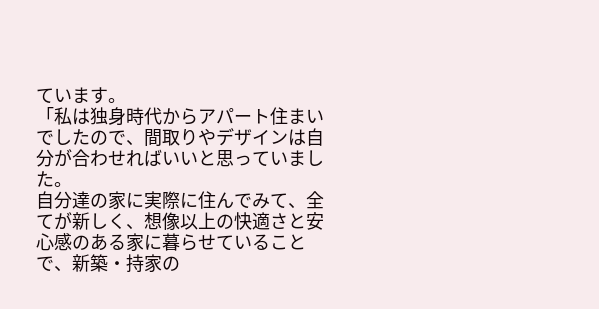ています。
「私は独身時代からアパート住まいでしたので、間取りやデザインは自分が合わせればいいと思っていました。
自分達の家に実際に住んでみて、全てが新しく、想像以上の快適さと安心感のある家に暮らせていることで、新築・持家の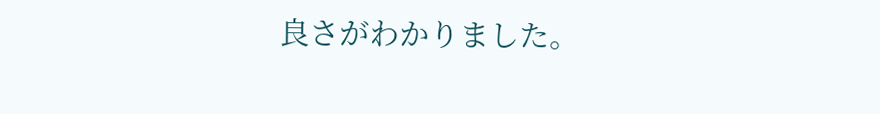良さがわかりました。